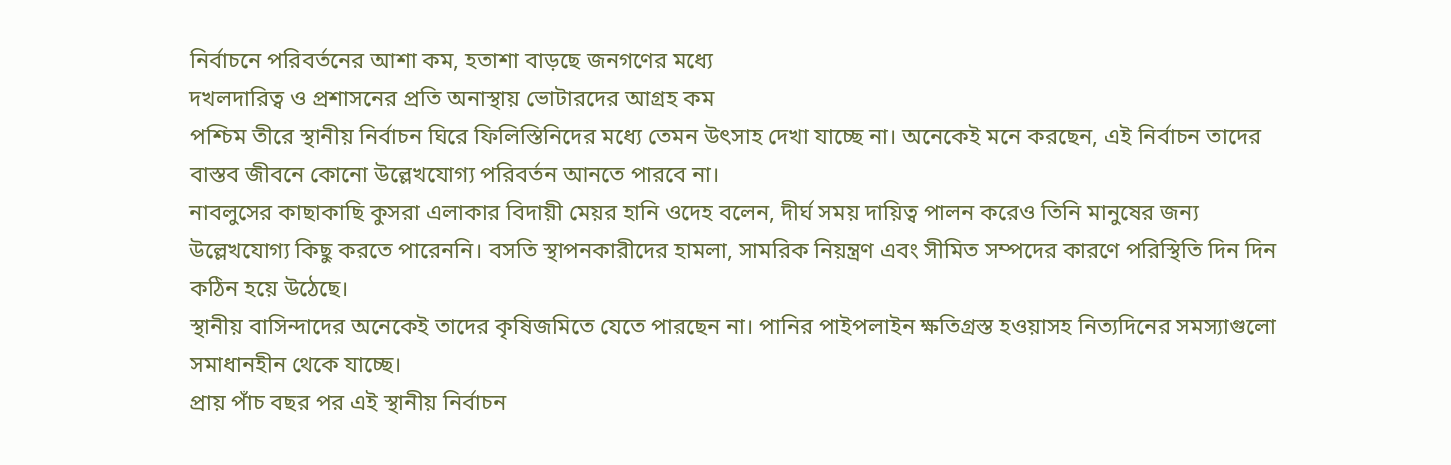নির্বাচনে পরিবর্তনের আশা কম, হতাশা বাড়ছে জনগণের মধ্যে
দখলদারিত্ব ও প্রশাসনের প্রতি অনাস্থায় ভোটারদের আগ্রহ কম
পশ্চিম তীরে স্থানীয় নির্বাচন ঘিরে ফিলিস্তিনিদের মধ্যে তেমন উৎসাহ দেখা যাচ্ছে না। অনেকেই মনে করছেন, এই নির্বাচন তাদের বাস্তব জীবনে কোনো উল্লেখযোগ্য পরিবর্তন আনতে পারবে না।
নাবলুসের কাছাকাছি কুসরা এলাকার বিদায়ী মেয়র হানি ওদেহ বলেন, দীর্ঘ সময় দায়িত্ব পালন করেও তিনি মানুষের জন্য উল্লেখযোগ্য কিছু করতে পারেননি। বসতি স্থাপনকারীদের হামলা, সামরিক নিয়ন্ত্রণ এবং সীমিত সম্পদের কারণে পরিস্থিতি দিন দিন কঠিন হয়ে উঠেছে।
স্থানীয় বাসিন্দাদের অনেকেই তাদের কৃষিজমিতে যেতে পারছেন না। পানির পাইপলাইন ক্ষতিগ্রস্ত হওয়াসহ নিত্যদিনের সমস্যাগুলো সমাধানহীন থেকে যাচ্ছে।
প্রায় পাঁচ বছর পর এই স্থানীয় নির্বাচন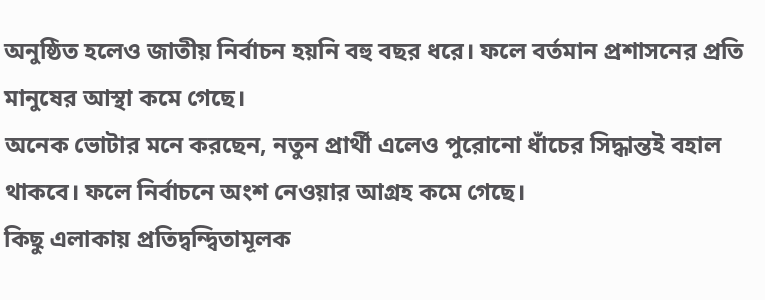অনুষ্ঠিত হলেও জাতীয় নির্বাচন হয়নি বহু বছর ধরে। ফলে বর্তমান প্রশাসনের প্রতি মানুষের আস্থা কমে গেছে।
অনেক ভোটার মনে করছেন, নতুন প্রার্থী এলেও পুরোনো ধাঁচের সিদ্ধান্তই বহাল থাকবে। ফলে নির্বাচনে অংশ নেওয়ার আগ্রহ কমে গেছে।
কিছু এলাকায় প্রতিদ্বন্দ্বিতামূলক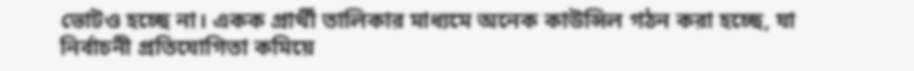ভোটও হচ্ছে না। একক প্রার্থী তালিকার মাধ্যমে অনেক কাউন্সিল গঠন করা হচ্ছে, যা নির্বাচনী প্রতিযোগিতা কমিয়ে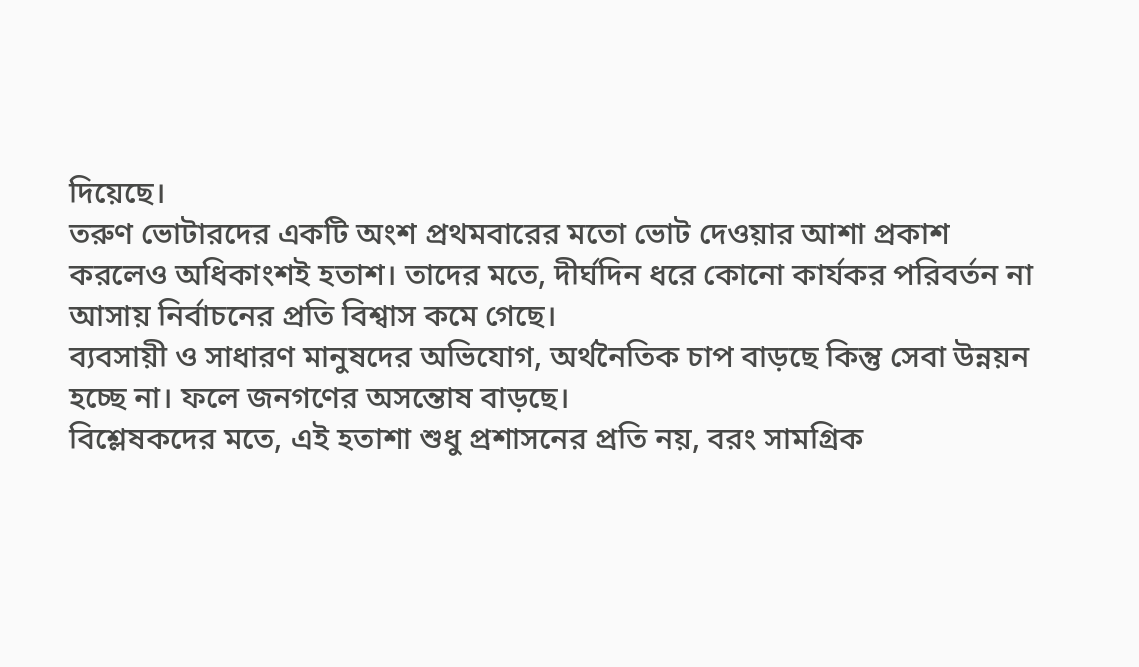দিয়েছে।
তরুণ ভোটারদের একটি অংশ প্রথমবারের মতো ভোট দেওয়ার আশা প্রকাশ করলেও অধিকাংশই হতাশ। তাদের মতে, দীর্ঘদিন ধরে কোনো কার্যকর পরিবর্তন না আসায় নির্বাচনের প্রতি বিশ্বাস কমে গেছে।
ব্যবসায়ী ও সাধারণ মানুষদের অভিযোগ, অর্থনৈতিক চাপ বাড়ছে কিন্তু সেবা উন্নয়ন হচ্ছে না। ফলে জনগণের অসন্তোষ বাড়ছে।
বিশ্লেষকদের মতে, এই হতাশা শুধু প্রশাসনের প্রতি নয়, বরং সামগ্রিক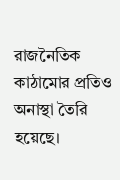রাজনৈতিক কাঠামোর প্রতিও অনাস্থা তৈরি হয়েছে।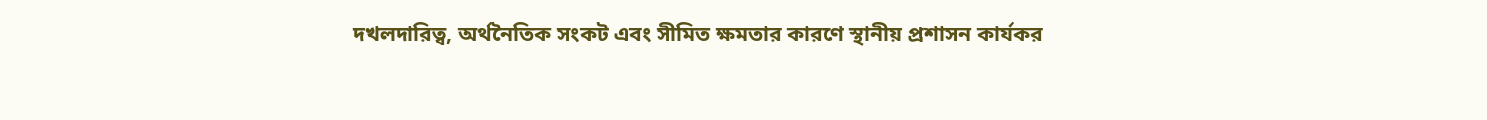দখলদারিত্ব, অর্থনৈতিক সংকট এবং সীমিত ক্ষমতার কারণে স্থানীয় প্রশাসন কার্যকর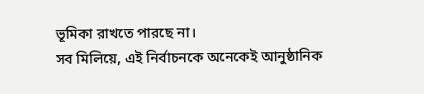ভূমিকা রাখতে পারছে না।
সব মিলিয়ে, এই নির্বাচনকে অনেকেই আনুষ্ঠানিক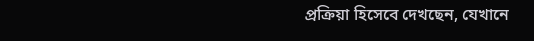প্রক্রিয়া হিসেবে দেখছেন, যেখানে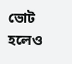ভোট হলেও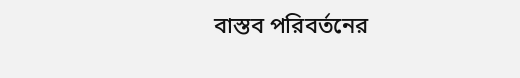বাস্তব পরিবর্তনের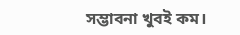সম্ভাবনা খুবই কম।